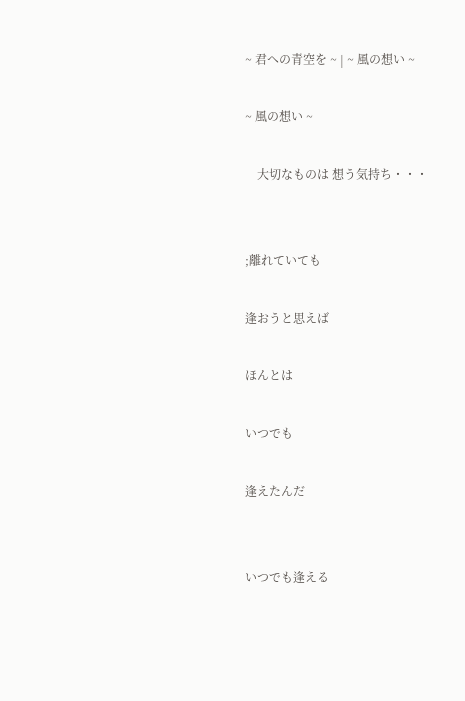~ 君への青空を ~ | ~ 風の想い ~

~ 風の想い ~

    大切なものは 想う気持ち・・・


;離れていても

逢おうと思えば

ほんとは

いつでも

逢えたんだ


いつでも逢える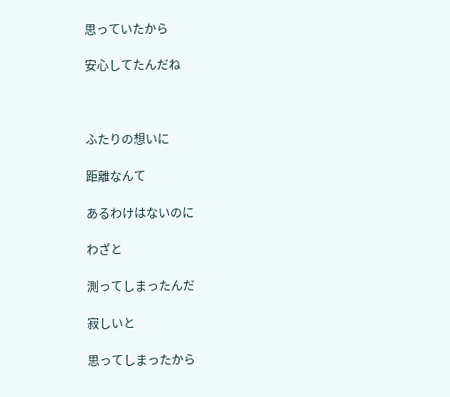思っていたから

安心してたんだね



ふたりの想いに

距離なんて

あるわけはないのに

わざと

測ってしまったんだ

寂しいと

思ってしまったから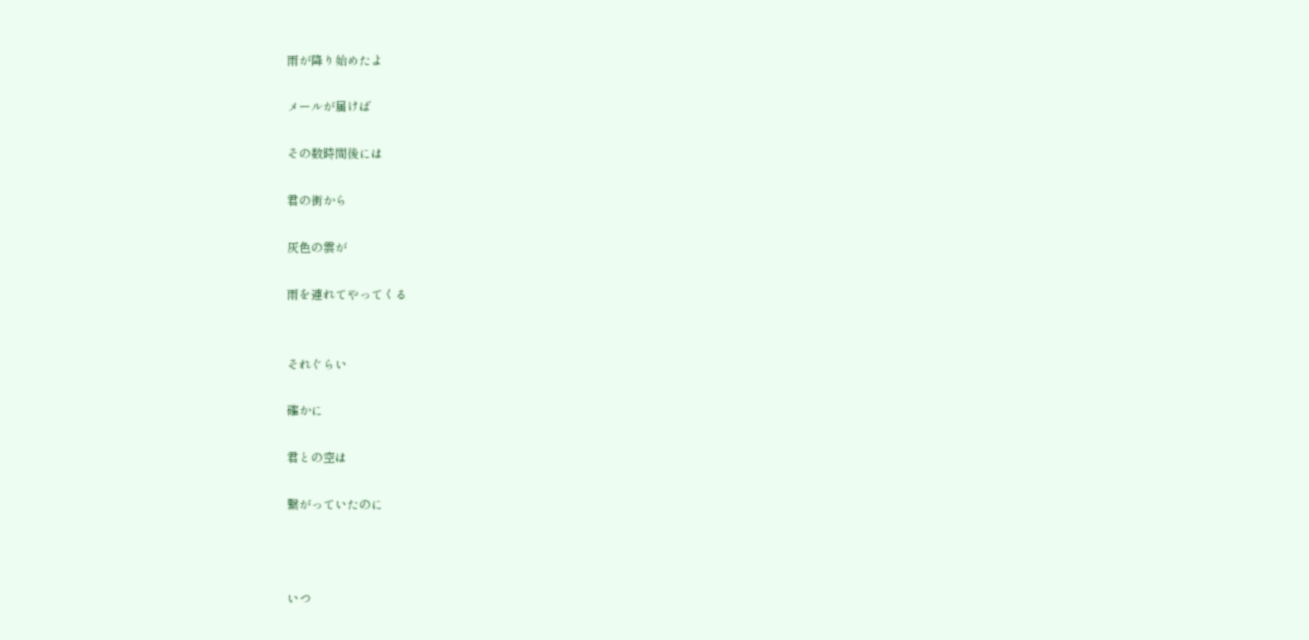雨が降り始めたよ

メールが届けば

その数時間後には

君の街から

灰色の雲が

雨を連れてやってくる


それぐらい

確かに

君との空は

繋がっていたのに



いつ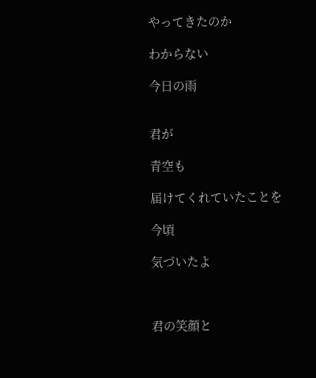やってきたのか

わからない

今日の雨


君が

青空も

届けてくれていたことを

今頃

気づいたよ



君の笑顔と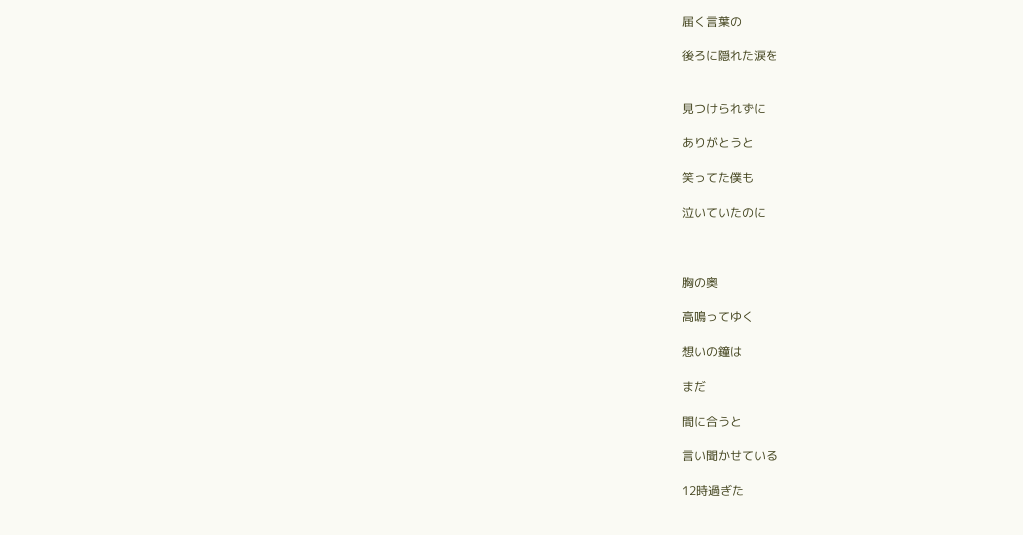届く言葉の

後ろに隠れた涙を


見つけられずに

ありがとうと

笑ってた僕も

泣いていたのに



胸の奥

高鳴ってゆく

想いの鐘は

まだ

間に合うと

言い聞かせている

12時過ぎた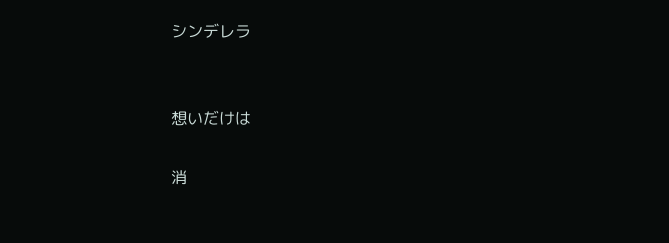シンデレラ


想いだけは

消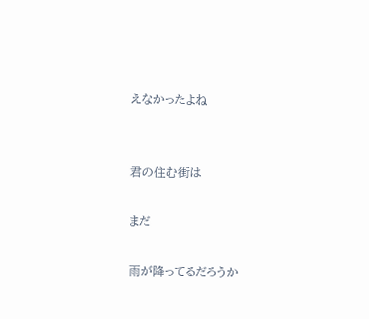えなかったよね


君の住む街は

まだ

雨が降ってるだろうか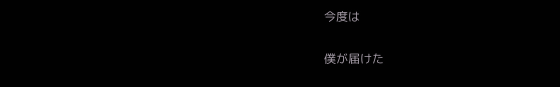今度は

僕が届けた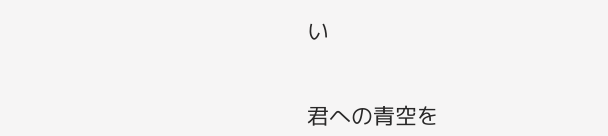い


君への青空を